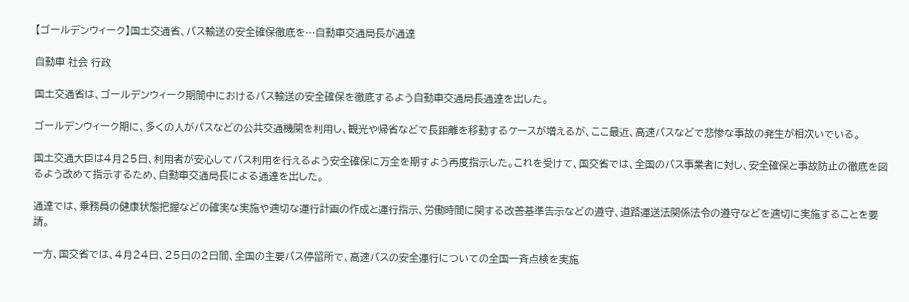【ゴールデンウィーク】国土交通省、バス輸送の安全確保徹底を…自動車交通局長が通達

自動車 社会 行政

国土交通省は、ゴールデンウィーク期間中におけるバス輸送の安全確保を徹底するよう自動車交通局長通達を出した。

ゴールデンウィーク期に、多くの人がバスなどの公共交通機関を利用し、観光や帰省などで長距離を移動するケースが増えるが、ここ最近、高速バスなどで悲惨な事故の発生が相次いでいる。

国土交通大臣は4月25日、利用者が安心してバス利用を行えるよう安全確保に万全を期すよう再度指示した。これを受けて、国交省では、全国のバス事業者に対し、安全確保と事故防止の徹底を図るよう改めて指示するため、自動車交通局長による通達を出した。

通達では、乗務員の健康状態把握などの確実な実施や適切な運行計画の作成と運行指示、労働時間に関する改善基準告示などの遵守、道路運送法関係法令の遵守などを適切に実施することを要請。

一方、国交省では、4月24日、25日の2日間、全国の主要バス停留所で、高速バスの安全運行についての全国一斉点検を実施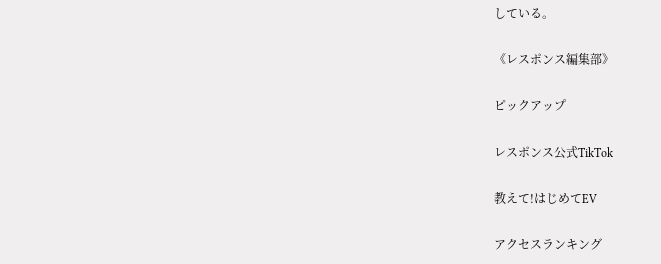している。

《レスポンス編集部》

ピックアップ

レスポンス公式TikTok

教えて!はじめてEV

アクセスランキング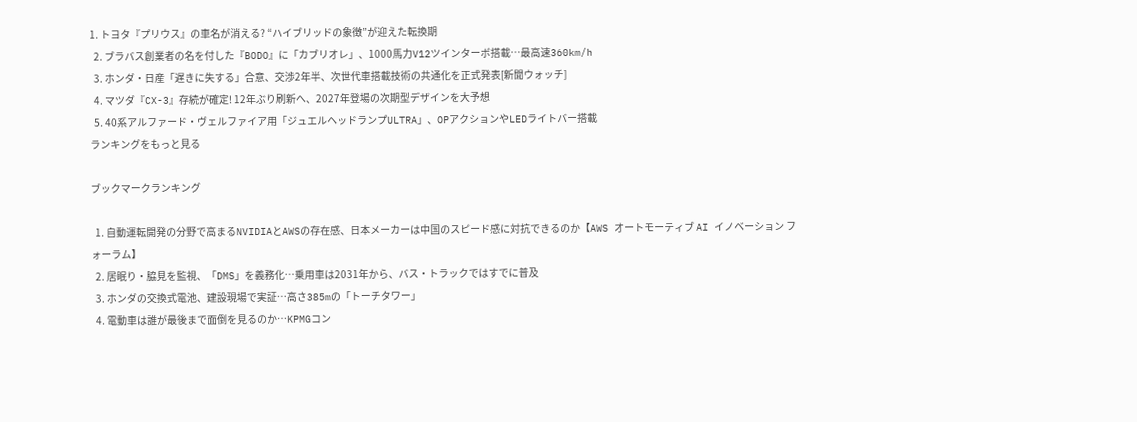1. トヨタ『プリウス』の車名が消える? “ハイブリッドの象徴”が迎えた転換期
  2. ブラバス創業者の名を付した『BODO』に「カブリオレ」、1000馬力V12ツインターボ搭載…最高速360km/h
  3. ホンダ・日産「遅きに失する」合意、交渉2年半、次世代車搭載技術の共通化を正式発表[新聞ウォッチ]
  4. マツダ『CX-3』存続が確定! 12年ぶり刷新へ、2027年登場の次期型デザインを大予想
  5. 40系アルファード・ヴェルファイア用「ジュエルヘッドランプULTRA」、OPアクションやLEDライトバー搭載
ランキングをもっと見る

ブックマークランキング

  1. 自動運転開発の分野で高まるNVIDIAとAWSの存在感、日本メーカーは中国のスピード感に対抗できるのか【AWS オートモーティブ AI イノベーション フォーラム】
  2. 居眠り・脇見を監視、「DMS」を義務化…乗用車は2031年から、バス・トラックではすでに普及
  3. ホンダの交換式電池、建設現場で実証…高さ385mの「トーチタワー」
  4. 電動車は誰が最後まで面倒を見るのか…KPMGコン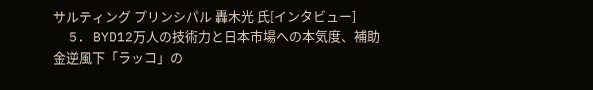サルティング プリンシパル 轟木光 氏[インタビュー]
  5. BYD12万人の技術力と日本市場への本気度、補助金逆風下「ラッコ」の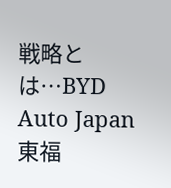戦略とは…BYD Auto Japan 東福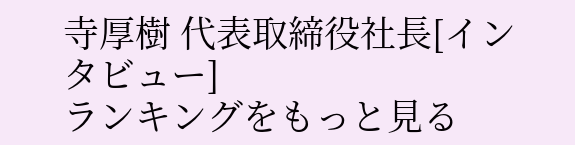寺厚樹 代表取締役社長[インタビュー]
ランキングをもっと見る